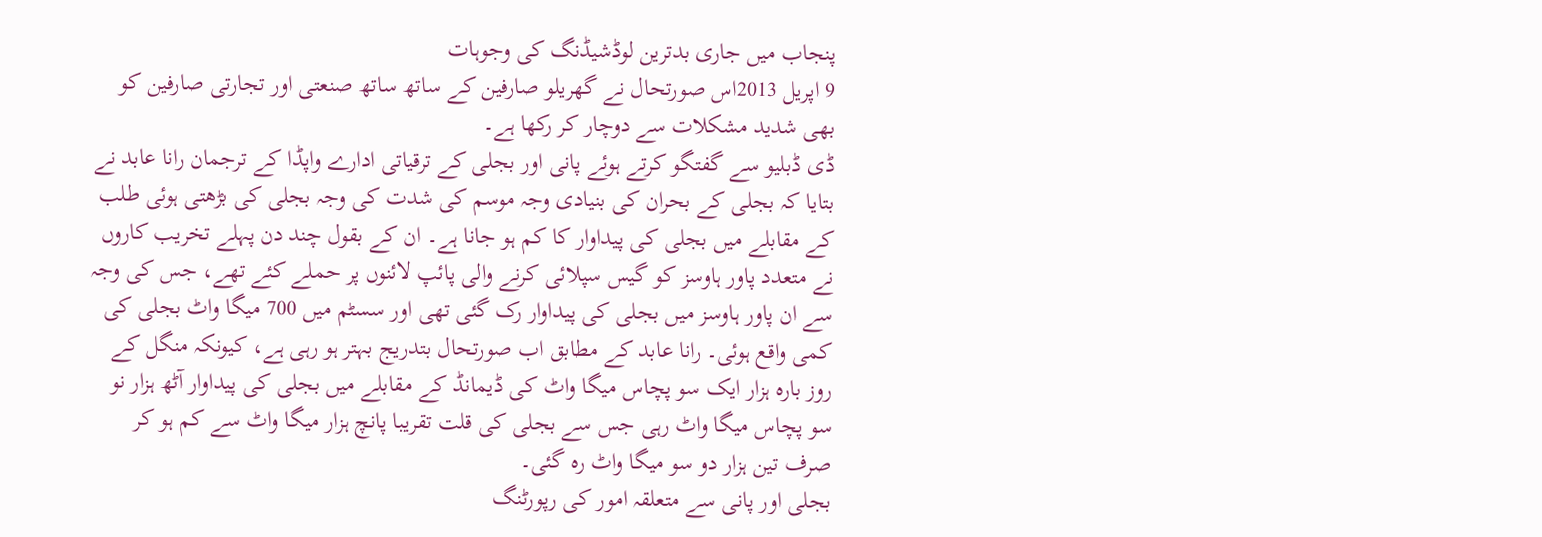پنجاب میں جاری بدترین لوڈشیڈنگ کی وجوہات
9 اپریل 2013اس صورتحال نے گھریلو صارفین کے ساتھ ساتھ صنعتی اور تجارتی صارفین کو بھی شدید مشکلات سے دوچار کر رکھا ہے۔
ڈی ڈبلیو سے گفتگو کرتے ہوئے پانی اور بجلی کے ترقیاتی ادارے واپڈا کے ترجمان رانا عابد نے بتایا کہ بجلی کے بحران کی بنیادی وجہ موسم کی شدت کی وجہ بجلی کی بڑھتی ہوئی طلب کے مقابلے میں بجلی کی پیداوار کا کم ہو جانا ہے۔ ان کے بقول چند دن پہلے تخریب کاروں نے متعدد پاور ہاوسز کو گیس سپلائی کرنے والی پائپ لائنوں پر حملے کئے تھے، جس کی وجہ سے ان پاور ہاوسز میں بجلی کی پیداوار رک گئی تھی اور سسٹم میں 700 میگا واٹ بجلی کی کمی واقع ہوئی۔ رانا عابد کے مطابق اب صورتحال بتدریج بہتر ہو رہی ہے، کیونکہ منگل کے روز بارہ ہزار ایک سو پچاس میگا واٹ کی ڈیمانڈ کے مقابلے میں بجلی کی پیداوار آٹھ ہزار نو سو پچاس میگا واٹ رہی جس سے بجلی کی قلت تقریبا پانچ ہزار میگا واٹ سے کم ہو کر صرف تین ہزار دو سو میگا واٹ رہ گئی۔
بجلی اور پانی سے متعلقہ امور کی رپورٹنگ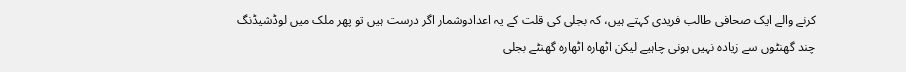کرنے والے ایک صحافی طالب فریدی کہتے ہیں، کہ بجلی کی قلت کے یہ اعدادوشمار اگر درست ہیں تو پھر ملک میں لوڈشیڈنگ چند گھنٹوں سے زیادہ نہیں ہونی چاہیے لیکن اٹھارہ اٹھارہ گھنٹے بجلی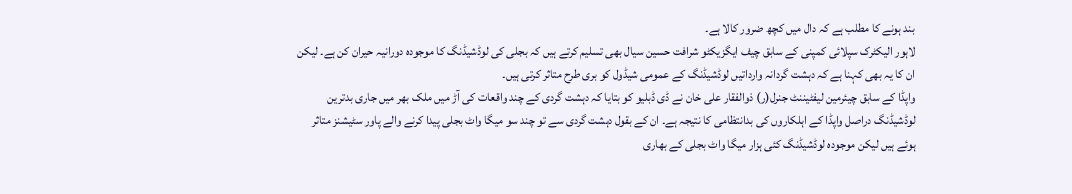بند ہونے کا مطلب ہے کہ دال میں کچھ ضرور کالا ہے۔
لاہور الیکٹرک سپلائی کمپنی کے سابق چیف ایگزیکٹو شرافت حسین سیال بھی تسلیم کرتے ہیں کہ بجلی کی لوڈشیڈنگ کا موجودہ دورانیہ حیران کن ہے۔ لیکن ان کا یہ بھی کہنا ہے کہ دہشت گردانہ وارداتیں لوڈشیڈنگ کے عمومی شیڈول کو بری طرح متاثر کرتی ہیں۔
واپڈا کے سابق چیئرمین لیفٹیننٹ جنرل(ر) ذوالفقار علی خان نے ڈی ڈبلیو کو بتایا کہ دہشت گردی کے چند واقعات کی آڑ میں ملک بھر میں جاری بدترین لوڈشیڈنگ دراصل واپڈا کے اہلکاروں کی بدانتظامی کا نتیجہ ہے۔ ان کے بقول دہشت گردی سے تو چند سو میگا واٹ بجلی پیدا کرنے والے پاور سٹیشنز متاثر ہوئے ہیں لیکن موجودہ لوڈشیڈنگ کئی ہزار میگا واٹ بجلی کے بھاری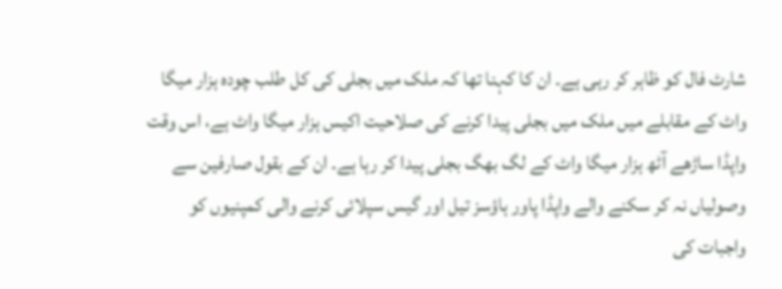شارٹ فال کو ظاہر کر رہی ہے۔ ان کا کہنا تھا کہ ملک میں بجلی کی کل طلب چودہ ہزار میگا واٹ کے مقابلے میں ملک میں بجلی پیدا کرنے کی صلاحیت اکیس ہزار میگا واٹ ہے، اس وقت واپڈا ساڑھے آٹھ ہزار میگا واٹ کے لگ بھگ بجلی پیدا کر رہا ہے۔ ان کے بقول صارفین سے وصولیاں نہ کر سکنے والے واپڈا پاور ہاؤسز تیل اور گیس سپلائی کرنے والی کمپنیوں کو واجبات کی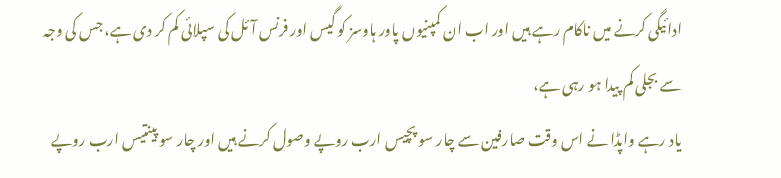ادائیگی کرنے میں ناکام رہے ہیں اور اب ان کمپنیوں پاور ہاوسز کو گیس اور فرنس آئل کی سپلائی کم کر دی ہے، جس کی وجہ سے بجلی کم پیدا ہو رہی ہے،
یاد رہے واپڈا نے اس وقت صارفین سے چار سو پچیس ارب روپے وصول کرنے ہیں اور چار سو پینتیس ارب روپے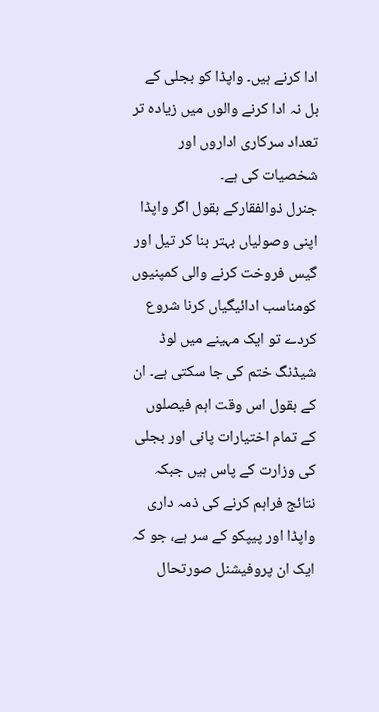ادا کرنے ہیں۔ واپڈا کو بجلی کے بل نہ ادا کرنے والوں میں زیادہ تر تعداد سرکاری اداروں اور شخصیات کی ہے۔
جنرل ذوالفقارکے بقول اگر واپڈا اپنی وصولیاں بہتر بنا کر تیل اور گیس فروخت کرنے والی کمپنیوں کومناسب ادائیگیاں کرنا شروع کردے تو ایک مہینے میں لوڈ شیڈنگ ختم کی جا سکتی ہے۔ ان کے بقول اس وقت اہم فیصلوں کے تمام اختیارات پانی اور بجلی کی وزارت کے پاس ہیں جبکہ نتائج فراہم کرنے کی ذمہ داری واپڈا اور پیپکو کے سر ہے، جو کہ ایک ان پروفیشنل صورتحال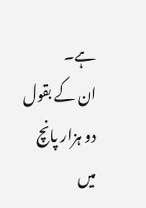ہے۔
ان کے بقول دو ہزار پانچ میں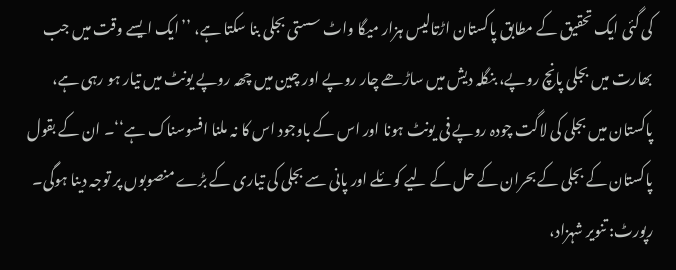کی گئی ایک تحقیق کے مطابق پاکستان اڑتالیس ہزار میگا واٹ سستی بجلی بنا سکتا ہے، ’’ایک ایسے وقت میں جب بھارت میں بجلی پانچ روپے، بنگلہ دیش میں ساڑھے چار روپے اور چین میں چھہ روپے یونٹ میں تیار ہو رہی ہے، پاکستان میں بجلی کی لاگت چودہ روپے فی یونٹ ہونا اور اس کے باوجود اس کا نہ ملنا افسوسناک ہے‘‘۔ ان کے بقول پاکستان کے بجلی کے بحران کے حل کے لیے کوئلے اور پانی سے بجلی کی تیاری کے بڑے منصوبوں پر توجہ دینا ہوگی۔
رپورٹ: تنویر شہزاد،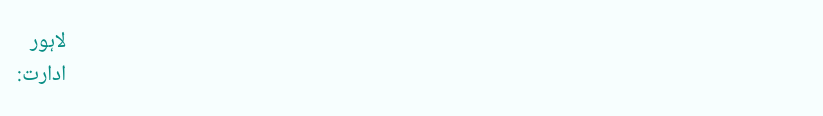لاہور
ادارت: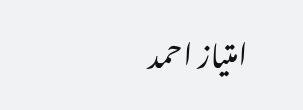امتیاز احمد